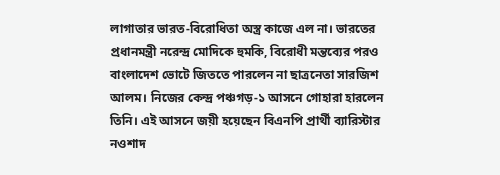লাগাতার ভারত-বিরোধিতা অস্ত্র কাজে এল না। ভারতের প্রধানমন্ত্রী নরেন্দ্র মোদিকে হুমকি, বিরোধী মন্তব্যের পরও বাংলাদেশ ভোটে জিততে পারলেন না ছাত্রনেতা সারজিশ আলম। নিজের কেন্দ্র পঞ্চগড়-১ আসনে গোহারা হারলেন তিনি। এই আসনে জয়ী হয়েছেন বিএনপি প্রার্থী ব্যারিস্টার নওশাদ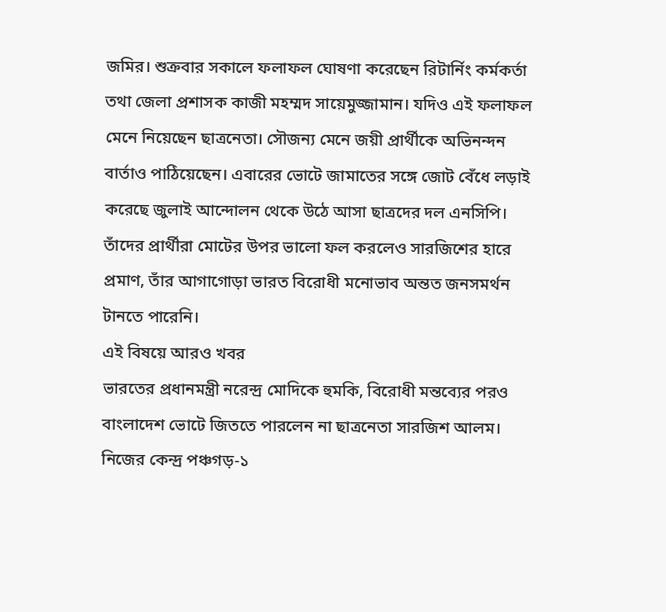জমির। শুক্রবার সকালে ফলাফল ঘোষণা করেছেন রিটার্নিং কর্মকর্তা তথা জেলা প্রশাসক কাজী মহম্মদ সায়েমুজ্জামান। যদিও এই ফলাফল মেনে নিয়েছেন ছাত্রনেতা। সৌজন্য মেনে জয়ী প্রার্থীকে অভিনন্দন বার্তাও পাঠিয়েছেন। এবারের ভোটে জামাতের সঙ্গে জোট বেঁধে লড়াই করেছে জুলাই আন্দোলন থেকে উঠে আসা ছাত্রদের দল এনসিপি। তাঁদের প্রার্থীরা মোটের উপর ভালো ফল করলেও সারজিশের হারে প্রমাণ, তাঁর আগাগোড়া ভারত বিরোধী মনোভাব অন্তত জনসমর্থন টানতে পারেনি।
এই বিষয়ে আরও খবর
ভারতের প্রধানমন্ত্রী নরেন্দ্র মোদিকে হুমকি, বিরোধী মন্তব্যের পরও বাংলাদেশ ভোটে জিততে পারলেন না ছাত্রনেতা সারজিশ আলম। নিজের কেন্দ্র পঞ্চগড়-১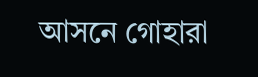আসনে গোহারা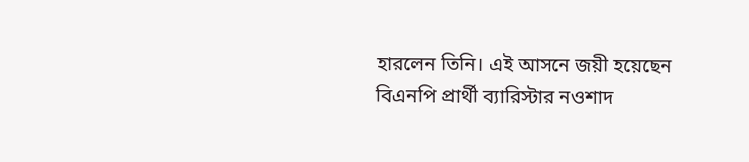হারলেন তিনি। এই আসনে জয়ী হয়েছেন বিএনপি প্রার্থী ব্যারিস্টার নওশাদ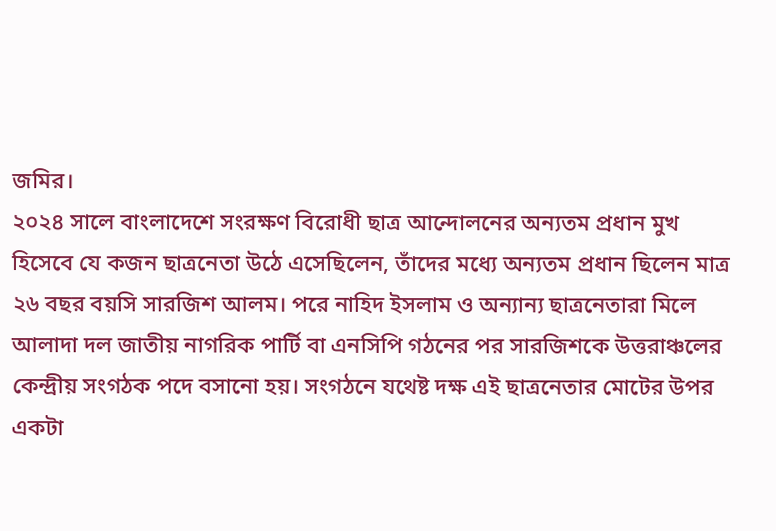জমির।
২০২৪ সালে বাংলাদেশে সংরক্ষণ বিরোধী ছাত্র আন্দোলনের অন্যতম প্রধান মুখ হিসেবে যে কজন ছাত্রনেতা উঠে এসেছিলেন, তাঁদের মধ্যে অন্যতম প্রধান ছিলেন মাত্র ২৬ বছর বয়সি সারজিশ আলম। পরে নাহিদ ইসলাম ও অন্যান্য ছাত্রনেতারা মিলে আলাদা দল জাতীয় নাগরিক পার্টি বা এনসিপি গঠনের পর সারজিশকে উত্তরাঞ্চলের কেন্দ্রীয় সংগঠক পদে বসানো হয়। সংগঠনে যথেষ্ট দক্ষ এই ছাত্রনেতার মোটের উপর একটা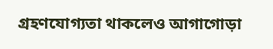গ্রহণযোগ্যতা থাকলেও আগাগোড়া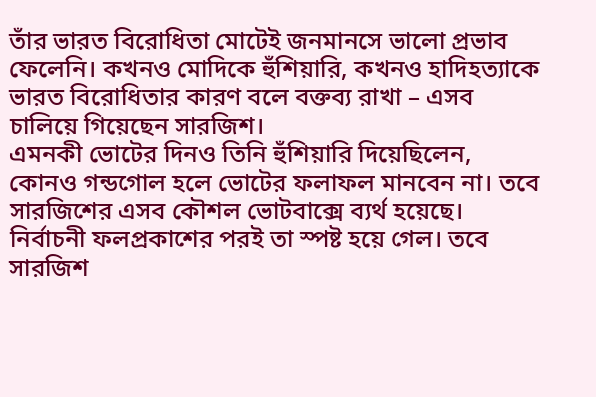তাঁর ভারত বিরোধিতা মোটেই জনমানসে ভালো প্রভাব ফেলেনি। কখনও মোদিকে হুঁশিয়ারি, কখনও হাদিহত্যাকে ভারত বিরোধিতার কারণ বলে বক্তব্য রাখা – এসব চালিয়ে গিয়েছেন সারজিশ।
এমনকী ভোটের দিনও তিনি হুঁশিয়ারি দিয়েছিলেন, কোনও গন্ডগোল হলে ভোটের ফলাফল মানবেন না। তবে সারজিশের এসব কৌশল ভোটবাক্সে ব্যর্থ হয়েছে। নির্বাচনী ফলপ্রকাশের পরই তা স্পষ্ট হয়ে গেল। তবে সারজিশ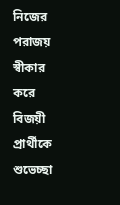নিজের পরাজয় স্বীকার করে বিজয়ী প্রার্থীকে শুভেচ্ছা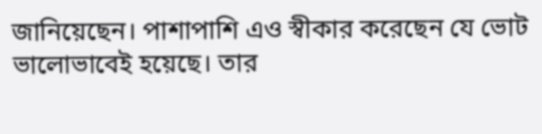জানিয়েছেন। পাশাপাশি এও স্বীকার করেছেন যে ভোট ভালোভাবেই হয়েছে। তার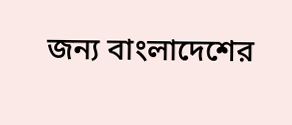জন্য বাংলাদেশের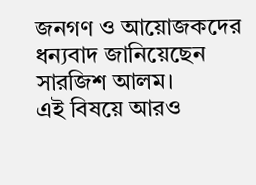জনগণ ও আয়োজকদের ধন্যবাদ জানিয়েছেন সারজিশ আলম।
এই বিষয়ে আরও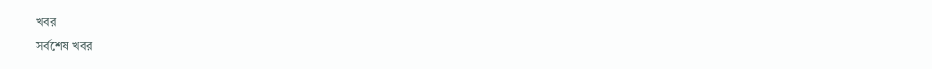খবর
সর্বশেষ খবর